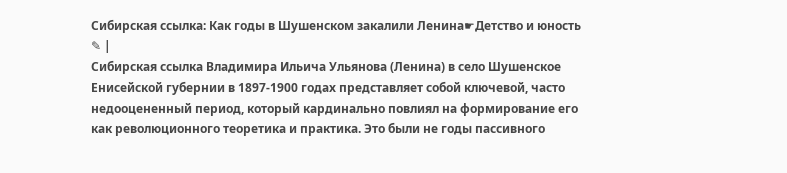Сибирская ссылка: Как годы в Шушенском закалили Ленина☛Детство и юность ✎ |
Сибирская ссылка Владимира Ильича Ульянова (Ленина) в село Шушенское Енисейской губернии в 1897-1900 годах представляет собой ключевой, часто недооцененный период, который кардинально повлиял на формирование его как революционного теоретика и практика. Это были не годы пассивного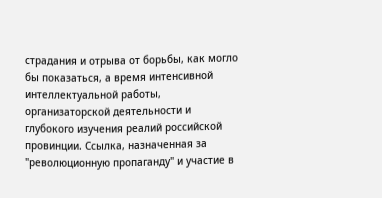страдания и отрыва от борьбы, как могло бы показаться, а время интенсивной интеллектуальной работы, организаторской деятельности и глубокого изучения реалий российской провинции. Ссылка, назначенная за "революционную пропаганду" и участие в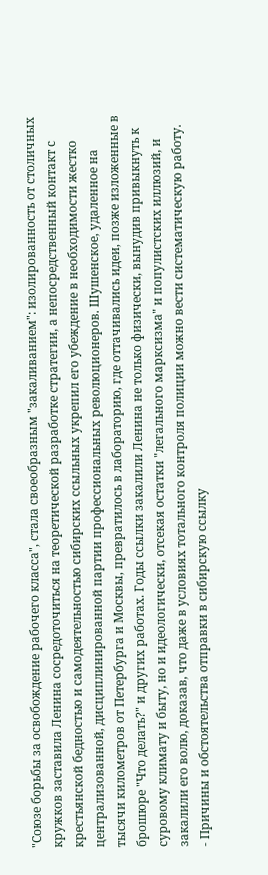"Союзе борьбы за освобождение рабочего класса", стала своеобразным "закаливанием": изолированность от столичных кружков заставила Ленина сосредоточиться на теоретической разработке стратегии, а непосредственный контакт с крестьянской бедностью и самодеятельностью сибирских ссыльных укрепил его убеждение в необходимости жестко централизованной, дисциплинированной партии профессиональных революционеров. Шушенское, удаленное на тысячи километров от Петербурга и Москвы, превратилось в лабораторию, где оттачивались идеи, позже изложенные в брошюре "Что делать?" и других работах. Годы ссылки закалили Ленина не только физически, вынудив привыкнуть к суровому климату и быту, но и идеологически, отсекая остатки "легального марксизма" и популистских иллюзий, и закалили его волю, доказав, что даже в условиях тотального контроля полиции можно вести систематическую работу.
- Причины и обстоятельства отправки в сибирскую ссылку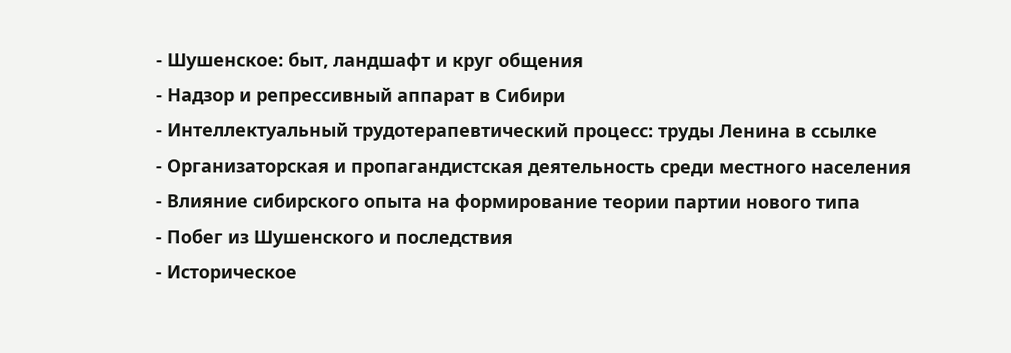- Шушенское: быт, ландшафт и круг общения
- Надзор и репрессивный аппарат в Сибири
- Интеллектуальный трудотерапевтический процесс: труды Ленина в ссылке
- Организаторская и пропагандистская деятельность среди местного населения
- Влияние сибирского опыта на формирование теории партии нового типа
- Побег из Шушенского и последствия
- Историческое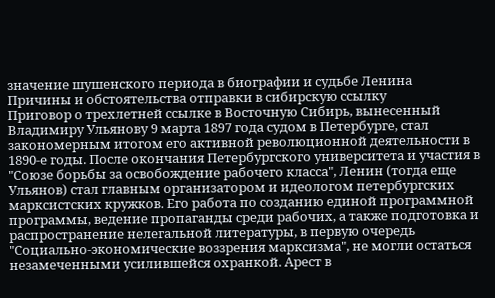значение шушенского периода в биографии и судьбе Ленина
Причины и обстоятельства отправки в сибирскую ссылку
Приговор о трехлетней ссылке в Восточную Сибирь, вынесенный Владимиру Ульянову 9 марта 1897 года судом в Петербурге, стал закономерным итогом его активной революционной деятельности в 1890-е годы. После окончания Петербургского университета и участия в "Союзе борьбы за освобождение рабочего класса", Ленин (тогда еще Ульянов) стал главным организатором и идеологом петербургских марксистских кружков. Его работа по созданию единой программной программы, ведение пропаганды среди рабочих, а также подготовка и распространение нелегальной литературы, в первую очередь "Социально-экономические воззрения марксизма", не могли остаться незамеченными усилившейся охранкой. Арест в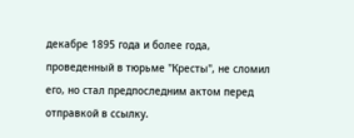декабре 1895 года и более года, проведенный в тюрьме "Кресты", не сломил его, но стал предпоследним актом перед отправкой в ссылку.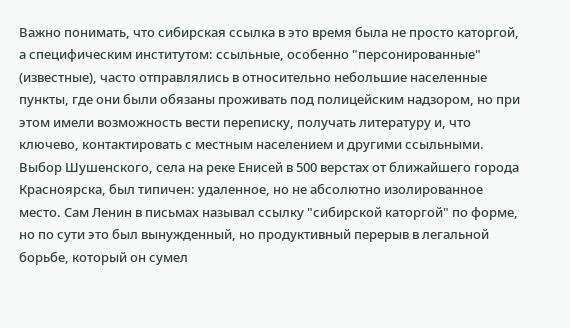Важно понимать, что сибирская ссылка в это время была не просто каторгой, а специфическим институтом: ссыльные, особенно "персонированные" (известные), часто отправлялись в относительно небольшие населенные пункты, где они были обязаны проживать под полицейским надзором, но при этом имели возможность вести переписку, получать литературу и, что ключево, контактировать с местным населением и другими ссыльными. Выбор Шушенского, села на реке Енисей в 500 верстах от ближайшего города Красноярска, был типичен: удаленное, но не абсолютно изолированное место. Сам Ленин в письмах называл ссылку "сибирской каторгой" по форме, но по сути это был вынужденный, но продуктивный перерыв в легальной борьбе, который он сумел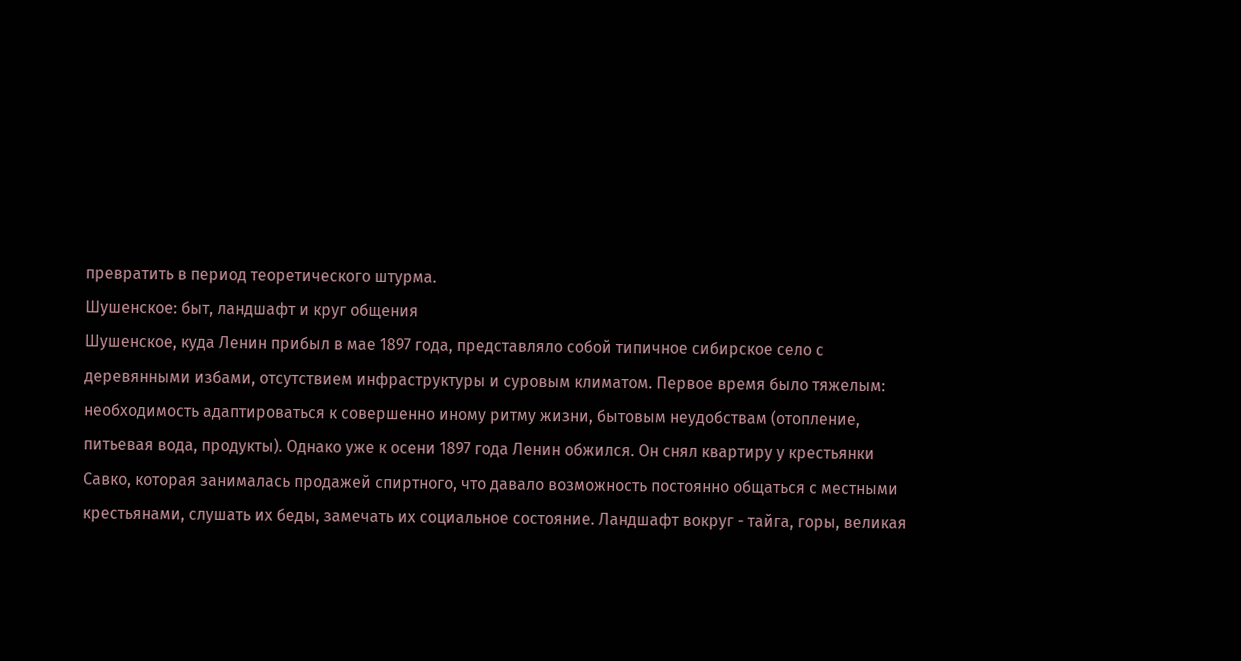превратить в период теоретического штурма.
Шушенское: быт, ландшафт и круг общения
Шушенское, куда Ленин прибыл в мае 1897 года, представляло собой типичное сибирское село с деревянными избами, отсутствием инфраструктуры и суровым климатом. Первое время было тяжелым: необходимость адаптироваться к совершенно иному ритму жизни, бытовым неудобствам (отопление, питьевая вода, продукты). Однако уже к осени 1897 года Ленин обжился. Он снял квартиру у крестьянки Савко, которая занималась продажей спиртного, что давало возможность постоянно общаться с местными крестьянами, слушать их беды, замечать их социальное состояние. Ландшафт вокруг - тайга, горы, великая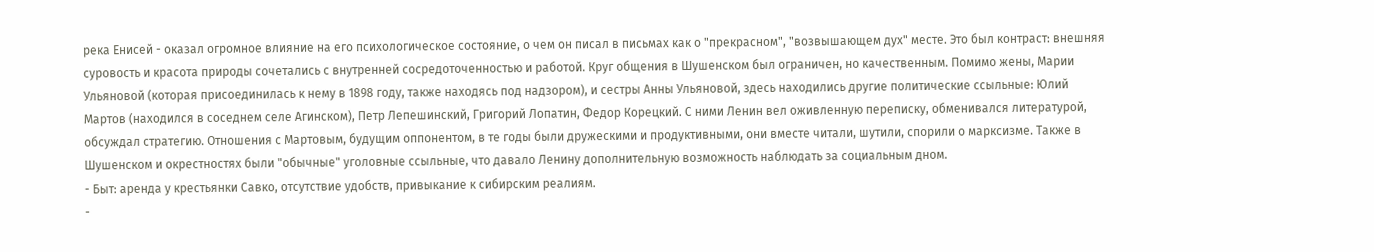река Енисей - оказал огромное влияние на его психологическое состояние, о чем он писал в письмах как о "прекрасном", "возвышающем дух" месте. Это был контраст: внешняя суровость и красота природы сочетались с внутренней сосредоточенностью и работой. Круг общения в Шушенском был ограничен, но качественным. Помимо жены, Марии Ульяновой (которая присоединилась к нему в 1898 году, также находясь под надзором), и сестры Анны Ульяновой, здесь находились другие политические ссыльные: Юлий Мартов (находился в соседнем селе Агинском), Петр Лепешинский, Григорий Лопатин, Федор Корецкий. С ними Ленин вел оживленную переписку, обменивался литературой, обсуждал стратегию. Отношения с Мартовым, будущим оппонентом, в те годы были дружескими и продуктивными, они вместе читали, шутили, спорили о марксизме. Также в Шушенском и окрестностях были "обычные" уголовные ссыльные, что давало Ленину дополнительную возможность наблюдать за социальным дном.
- Быт: аренда у крестьянки Савко, отсутствие удобств, привыкание к сибирским реалиям.
-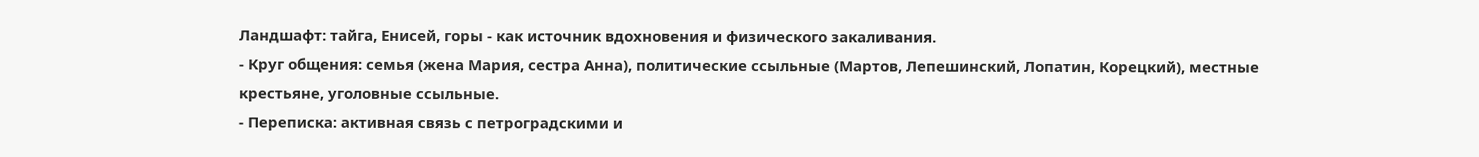Ландшафт: тайга, Енисей, горы - как источник вдохновения и физического закаливания.
- Круг общения: семья (жена Мария, сестра Анна), политические ссыльные (Мартов, Лепешинский, Лопатин, Корецкий), местные крестьяне, уголовные ссыльные.
- Переписка: активная связь с петроградскими и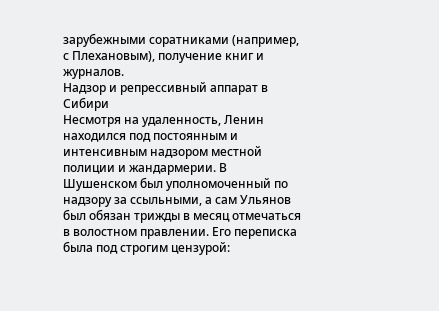зарубежными соратниками (например, с Плехановым), получение книг и журналов.
Надзор и репрессивный аппарат в Сибири
Несмотря на удаленность, Ленин находился под постоянным и интенсивным надзором местной полиции и жандармерии. В Шушенском был уполномоченный по надзору за ссыльными, а сам Ульянов был обязан трижды в месяц отмечаться в волостном правлении. Его переписка была под строгим цензурой: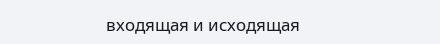входящая и исходящая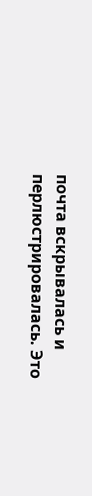почта вскрывалась и перлюстрировалась. Это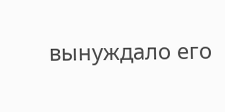вынуждало его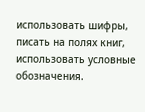использовать шифры, писать на полях книг, использовать условные обозначения.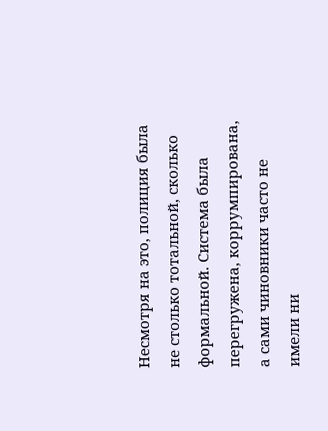Несмотря на это, полиция была не столько тотальной, сколько формальной. Система была перегружена, коррумпирована, а сами чиновники часто не имели ни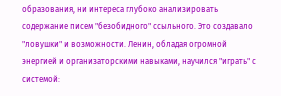образования, ни интереса глубоко анализировать содержание писем "безобидного" ссыльного. Это создавало "ловушки" и возможности. Ленин, обладая огромной энергией и организаторскими навыками, научился "играть" с системой: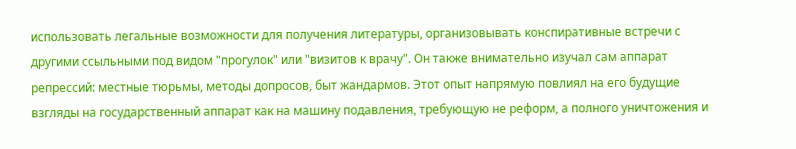использовать легальные возможности для получения литературы, организовывать конспиративные встречи с другими ссыльными под видом "прогулок" или "визитов к врачу". Он также внимательно изучал сам аппарат репрессий: местные тюрьмы, методы допросов, быт жандармов. Этот опыт напрямую повлиял на его будущие взгляды на государственный аппарат как на машину подавления, требующую не реформ, а полного уничтожения и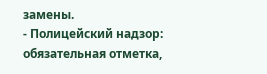замены.
- Полицейский надзор: обязательная отметка,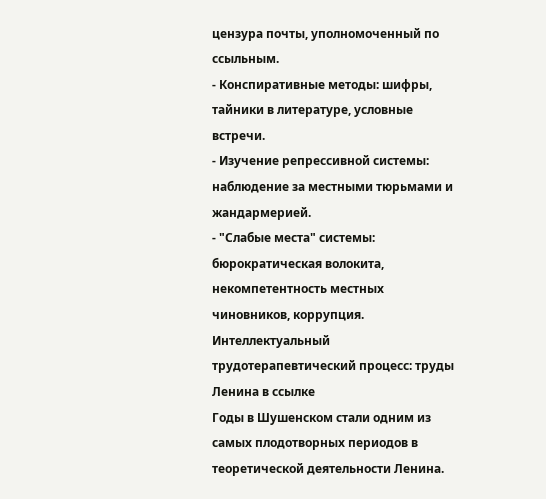цензура почты, уполномоченный по ссыльным.
- Конспиративные методы: шифры, тайники в литературе, условные встречи.
- Изучение репрессивной системы: наблюдение за местными тюрьмами и жандармерией.
- "Слабые места" системы: бюрократическая волокита, некомпетентность местных чиновников, коррупция.
Интеллектуальный трудотерапевтический процесс: труды Ленина в ссылке
Годы в Шушенском стали одним из самых плодотворных периодов в теоретической деятельности Ленина.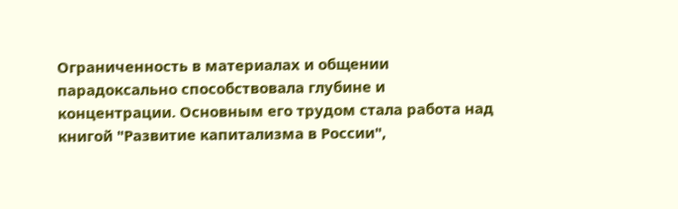Ограниченность в материалах и общении парадоксально способствовала глубине и концентрации. Основным его трудом стала работа над книгой "Развитие капитализма в России",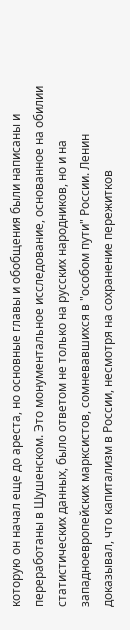которую он начал еще до ареста, но основные главы и обобщения были написаны и переработаны в Шушенском. Это монументальное исследование, основанное на обилии статистических данных, было ответом не только на русских народников, но и на западноевропейских марксистов, сомневавшихся в "особом пути" России. Ленин доказывал, что капитализм в России, несмотря на сохранение пережитков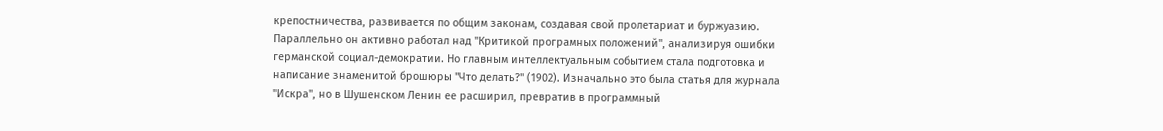крепостничества, развивается по общим законам, создавая свой пролетариат и буржуазию. Параллельно он активно работал над "Критикой програмных положений", анализируя ошибки германской социал-демократии. Но главным интеллектуальным событием стала подготовка и написание знаменитой брошюры "Что делать?" (1902). Изначально это была статья для журнала "Искра", но в Шушенском Ленин ее расширил, превратив в программный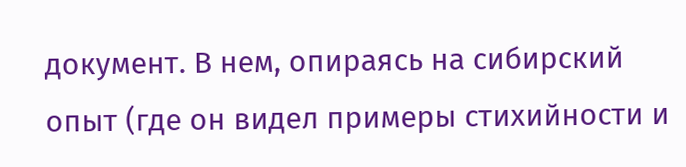документ. В нем, опираясь на сибирский опыт (где он видел примеры стихийности и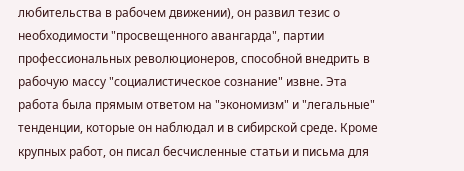любительства в рабочем движении), он развил тезис о необходимости "просвещенного авангарда", партии профессиональных революционеров, способной внедрить в рабочую массу "социалистическое сознание" извне. Эта работа была прямым ответом на "экономизм" и "легальные" тенденции, которые он наблюдал и в сибирской среде. Кроме крупных работ, он писал бесчисленные статьи и письма для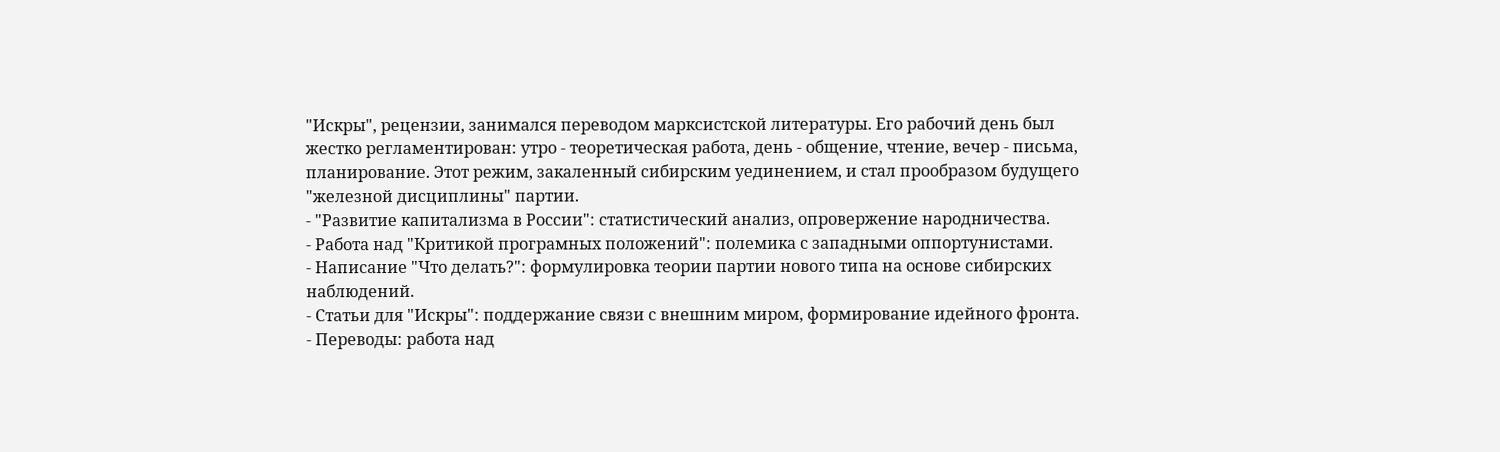"Искры", рецензии, занимался переводом марксистской литературы. Его рабочий день был жестко регламентирован: утро - теоретическая работа, день - общение, чтение, вечер - письма, планирование. Этот режим, закаленный сибирским уединением, и стал прообразом будущего "железной дисциплины" партии.
- "Развитие капитализма в России": статистический анализ, опровержение народничества.
- Работа над "Критикой програмных положений": полемика с западными оппортунистами.
- Написание "Что делать?": формулировка теории партии нового типа на основе сибирских наблюдений.
- Статьи для "Искры": поддержание связи с внешним миром, формирование идейного фронта.
- Переводы: работа над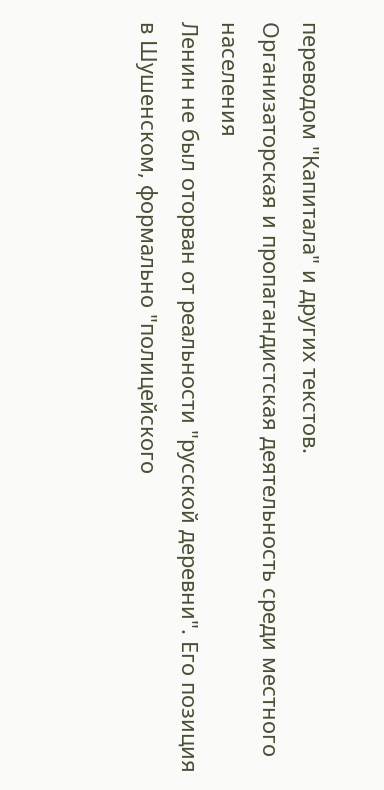переводом "Капитала" и других текстов.
Организаторская и пропагандистская деятельность среди местного населения
Ленин не был оторван от реальности "русской деревни". Его позиция в Шушенском, формально "полицейского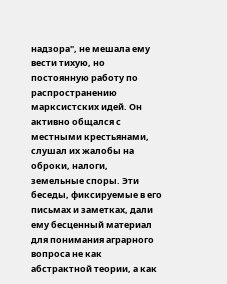надзора", не мешала ему вести тихую, но постоянную работу по распространению марксистских идей. Он активно общался с местными крестьянами, слушал их жалобы на оброки, налоги, земельные споры. Эти беседы, фиксируемые в его письмах и заметках, дали ему бесценный материал для понимания аграрного вопроса не как абстрактной теории, а как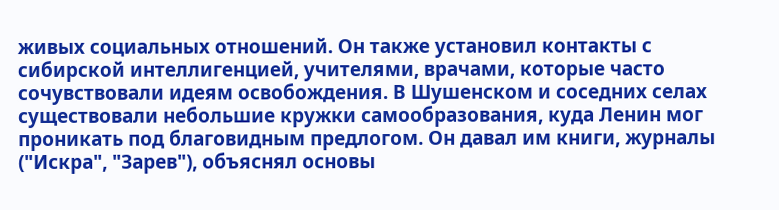живых социальных отношений. Он также установил контакты с сибирской интеллигенцией, учителями, врачами, которые часто сочувствовали идеям освобождения. В Шушенском и соседних селах существовали небольшие кружки самообразования, куда Ленин мог проникать под благовидным предлогом. Он давал им книги, журналы ("Искра", "Зарев"), объяснял основы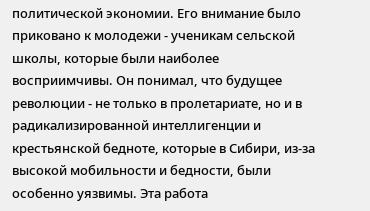политической экономии. Его внимание было приковано к молодежи - ученикам сельской школы, которые были наиболее восприимчивы. Он понимал, что будущее революции - не только в пролетариате, но и в радикализированной интеллигенции и крестьянской бедноте, которые в Сибири, из-за высокой мобильности и бедности, были особенно уязвимы. Эта работа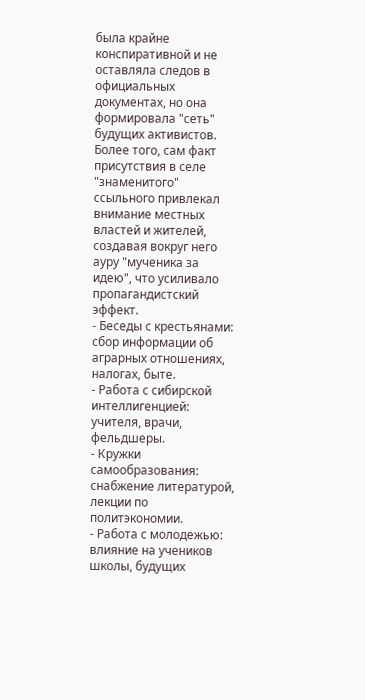была крайне конспиративной и не оставляла следов в официальных документах, но она формировала "сеть" будущих активистов. Более того, сам факт присутствия в селе "знаменитого" ссыльного привлекал внимание местных властей и жителей, создавая вокруг него ауру "мученика за идею", что усиливало пропагандистский эффект.
- Беседы с крестьянами: сбор информации об аграрных отношениях, налогах, быте.
- Работа с сибирской интеллигенцией: учителя, врачи, фельдшеры.
- Кружки самообразования: снабжение литературой, лекции по политэкономии.
- Работа с молодежью: влияние на учеников школы, будущих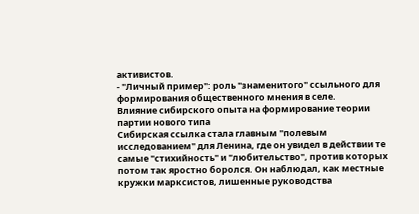активистов.
- "Личный пример": роль "знаменитого" ссыльного для формирования общественного мнения в селе.
Влияние сибирского опыта на формирование теории партии нового типа
Сибирская ссылка стала главным "полевым исследованием" для Ленина, где он увидел в действии те самые "стихийность" и "любительство", против которых потом так яростно боролся. Он наблюдал, как местные кружки марксистов, лишенные руководства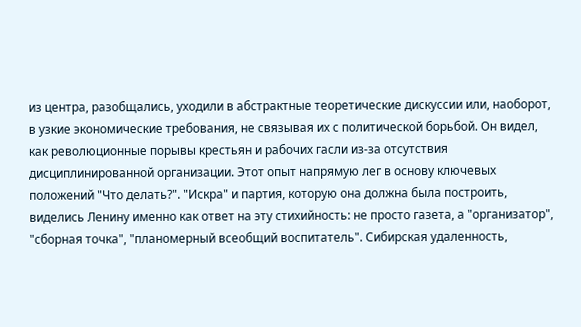из центра, разобщались, уходили в абстрактные теоретические дискуссии или, наоборот, в узкие экономические требования, не связывая их с политической борьбой. Он видел, как революционные порывы крестьян и рабочих гасли из-за отсутствия дисциплинированной организации. Этот опыт напрямую лег в основу ключевых положений "Что делать?". "Искра" и партия, которую она должна была построить, виделись Ленину именно как ответ на эту стихийность: не просто газета, а "организатор", "сборная точка", "планомерный всеобщий воспитатель". Сибирская удаленность,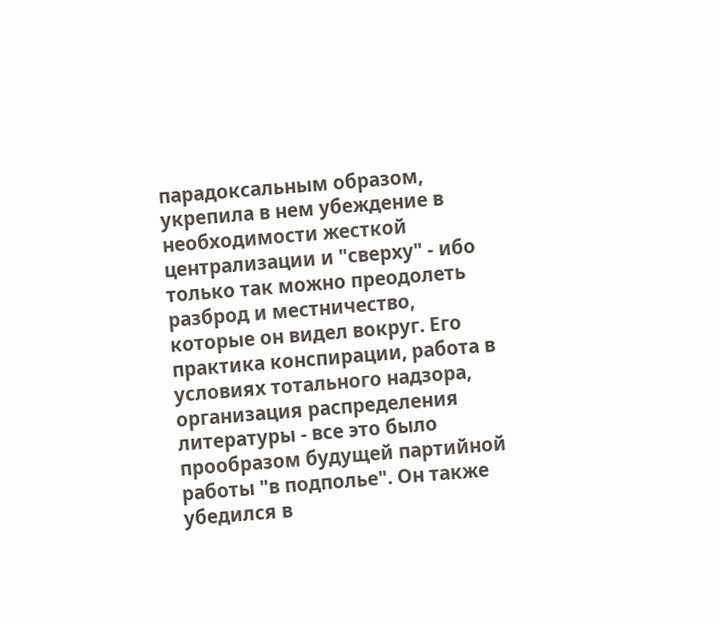парадоксальным образом, укрепила в нем убеждение в необходимости жесткой централизации и "сверху" - ибо только так можно преодолеть разброд и местничество, которые он видел вокруг. Его практика конспирации, работа в условиях тотального надзора, организация распределения литературы - все это было прообразом будущей партийной работы "в подполье". Он также убедился в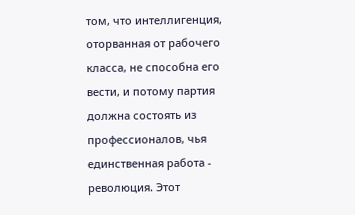том, что интеллигенция, оторванная от рабочего класса, не способна его вести, и потому партия должна состоять из профессионалов, чья единственная работа - революция. Этот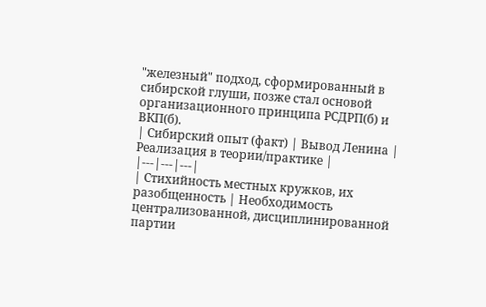"железный" подход, сформированный в сибирской глуши, позже стал основой организационного принципа РСДРП(б) и ВКП(б).
| Сибирский опыт (факт) | Вывод Ленина | Реализация в теории/практике |
|---|---|---|
| Стихийность местных кружков, их разобщенность | Необходимость централизованной, дисциплинированной партии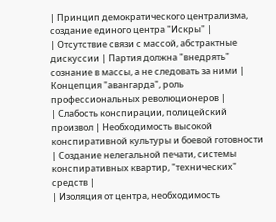| Принцип демократического централизма, создание единого центра "Искры" |
| Отсутствие связи с массой, абстрактные дискуссии | Партия должна "внедрять" сознание в массы, а не следовать за ними | Концепция "авангарда", роль профессиональных революционеров |
| Слабость конспирации, полицейский произвол | Необходимость высокой конспиративной культуры и боевой готовности | Создание нелегальной печати, системы конспиративных квартир, "технических" средств |
| Изоляция от центра, необходимость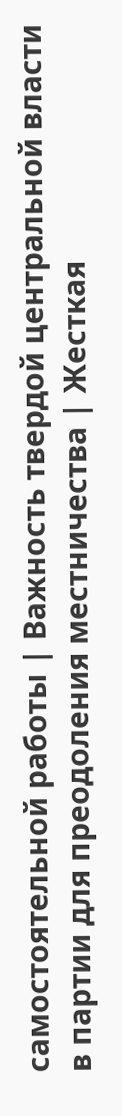самостоятельной работы | Важность твердой центральной власти в партии для преодоления местничества | Жесткая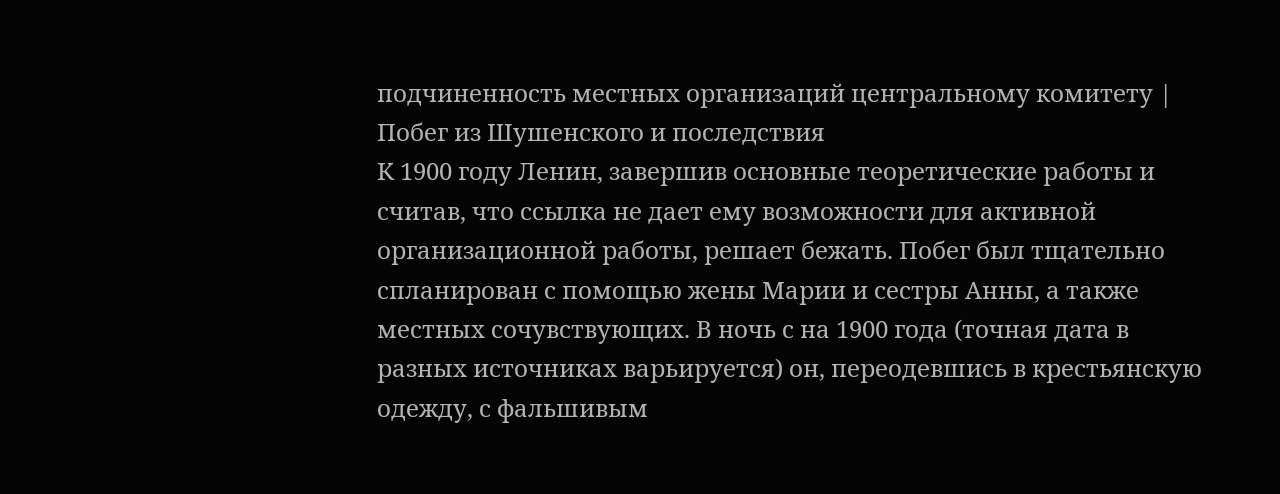подчиненность местных организаций центральному комитету |
Побег из Шушенского и последствия
К 1900 году Ленин, завершив основные теоретические работы и считав, что ссылка не дает ему возможности для активной организационной работы, решает бежать. Побег был тщательно спланирован с помощью жены Марии и сестры Анны, а также местных сочувствующих. В ночь с на 1900 года (точная дата в разных источниках варьируется) он, переодевшись в крестьянскую одежду, с фальшивым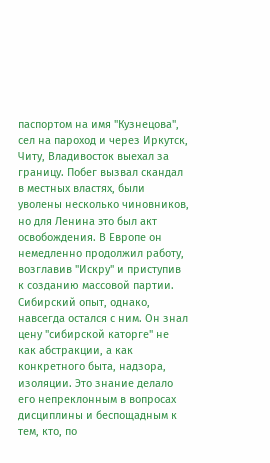паспортом на имя "Кузнецова", сел на пароход и через Иркутск, Читу, Владивосток выехал за границу. Побег вызвал скандал в местных властях, были уволены несколько чиновников, но для Ленина это был акт освобождения. В Европе он немедленно продолжил работу, возглавив "Искру" и приступив к созданию массовой партии. Сибирский опыт, однако, навсегда остался с ним. Он знал цену "сибирской каторге" не как абстракции, а как конкретного быта, надзора, изоляции. Это знание делало его непреклонным в вопросах дисциплины и беспощадным к тем, кто, по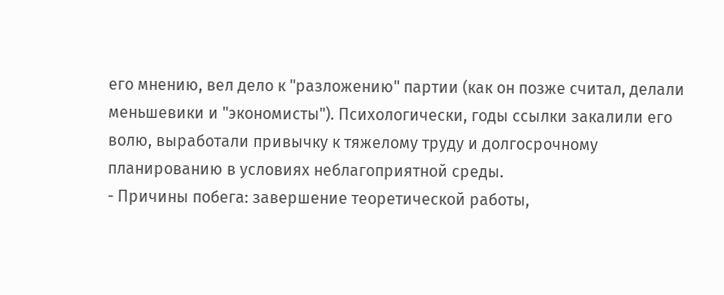его мнению, вел дело к "разложению" партии (как он позже считал, делали меньшевики и "экономисты"). Психологически, годы ссылки закалили его волю, выработали привычку к тяжелому труду и долгосрочному планированию в условиях неблагоприятной среды.
- Причины побега: завершение теоретической работы,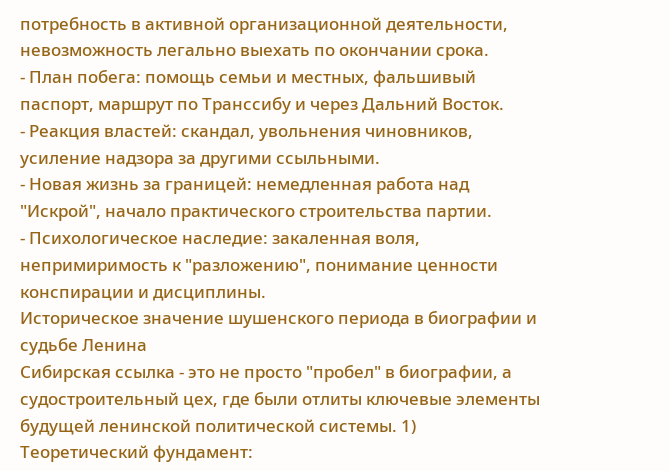потребность в активной организационной деятельности, невозможность легально выехать по окончании срока.
- План побега: помощь семьи и местных, фальшивый паспорт, маршрут по Транссибу и через Дальний Восток.
- Реакция властей: скандал, увольнения чиновников, усиление надзора за другими ссыльными.
- Новая жизнь за границей: немедленная работа над "Искрой", начало практического строительства партии.
- Психологическое наследие: закаленная воля, непримиримость к "разложению", понимание ценности конспирации и дисциплины.
Историческое значение шушенского периода в биографии и судьбе Ленина
Сибирская ссылка - это не просто "пробел" в биографии, а судостроительный цех, где были отлиты ключевые элементы будущей ленинской политической системы. 1) Теоретический фундамент: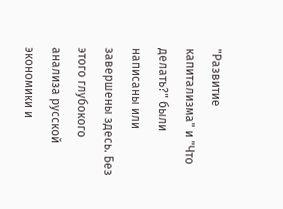"Развитие капитализма" и "Что делать?" были написаны или завершены здесь. Без этого глубокого анализа русской экономики и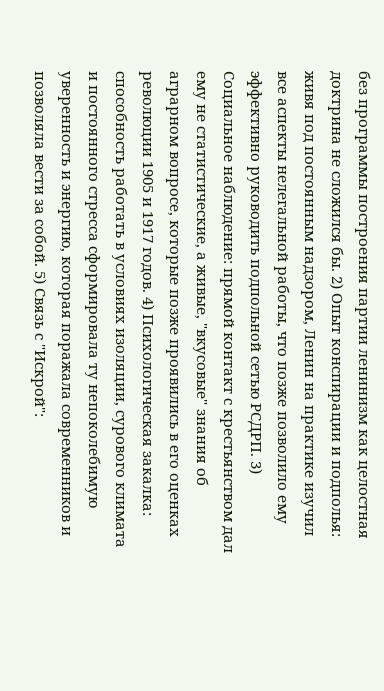без программы построения партии ленинизм как целостная доктрина не сложился бы. 2) Опыт конспирации и подполья: живя под постоянным надзором, Ленин на практике изучил все аспекты нелегальной работы, что позже позволило ему эффективно руководить подпольной сетью РСДРП. 3) Социальное наблюдение: прямой контакт с крестьянством дал ему не статистические, а живые, "вкусовые" знания об аграрном вопросе, которые позже проявились в его оценках революции 1905 и 1917 годов. 4) Психологическая закалка: способность работать в условиях изоляции, сурового климата и постоянного стресса сформировала ту непоколебимую уверенность и энергию, которая поражала современников и позволяла вести за собой. 5) Связь с "Искрой":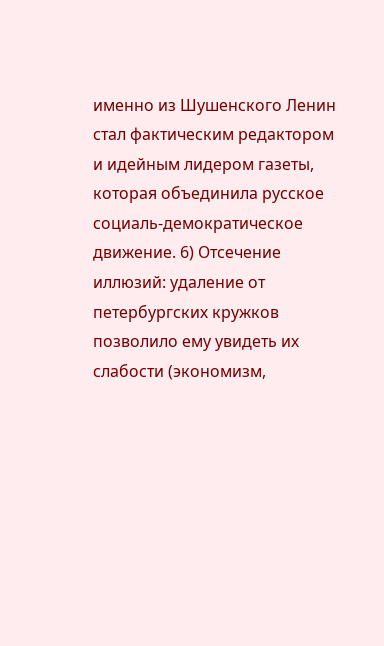именно из Шушенского Ленин стал фактическим редактором и идейным лидером газеты, которая объединила русское социаль-демократическое движение. 6) Отсечение иллюзий: удаление от петербургских кружков позволило ему увидеть их слабости (экономизм,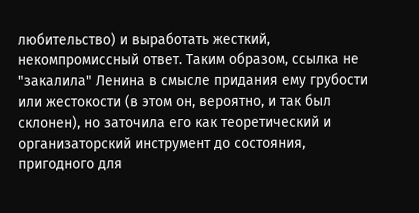любительство) и выработать жесткий, некомпромиссный ответ. Таким образом, ссылка не "закалила" Ленина в смысле придания ему грубости или жестокости (в этом он, вероятно, и так был склонен), но заточила его как теоретический и организаторский инструмент до состояния, пригодного для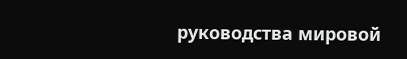руководства мировой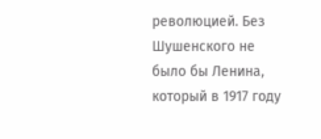революцией. Без Шушенского не было бы Ленина, который в 1917 году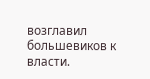возглавил большевиков к власти.